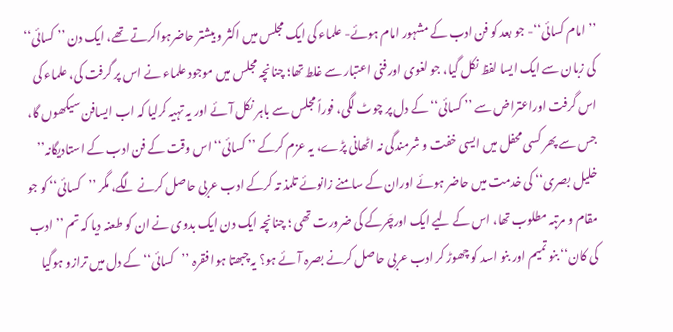’’ امام کسائی‘‘- جو بعد کو فن ادب کے مشہور امام ہوئے- علماء کی ایک مجلس میں اکثر و بیشتر حاضرہواکرتے تھے، ایک دن ’’ کسائی‘‘ کی زبان سے ایک ایسا لفظ نکل گیا، جو لغوی اورفنی اعتبار سے غلط تھا؛ چنانچہ مجلس میں موجود علماء نے اس پر گرفت کی، علماء کی اس گرفت اوراعتراض سے ’’ کسائی‘‘ کے دل پر چوٹ لگی، فوراً مجلس سے باہر نکل آئے اور یہ تہیہ کرلیا کہ اب ایسافن سیکھوں گا، جس سے پھر کسی محفل میں ایسی خفت و شرمندگی نہ اٹھانی پڑے، یہ عزم کرکے ’’ کسائی‘‘ اس وقت کے فن ادب کے استادیگانہ’’ خلیل بصری‘‘ کی خدمت میں حاضر ہوئے اوران کے سامنے زانوئے تلمذ تہ کرکے ادب عربی حاصل کرنے لگے، مگر ’’کسائی‘‘ کو جو مقام و مرتبہ مطلوب تھا، اس کے لیے ایک اورچَرکے کی ضرورت تھی ؛ چنانچہ ایک دن ایک بدوی نے ان کو طعنہ دیا کہ تم ’’ ادب کی کان‘‘ بنو تمیم اور بنو اسد کو چھوڑ کر ادب عربی حاصل کرنے بصرہ آئے ہو؟ یہ چبھتا ہوا فقرہ ’’کسائی‘‘ کے دل میں ترازو ہوگیا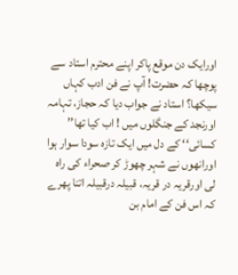اورایک دن موقع پاکر اپنے محترم استاد سے پوچھا کہ حضرت! آپ نے فن ادب کہاں سیکھا؟ استاد نے جواب دیا کہ حجاز، تہامہ اورنجد کے جنگلوں میں ! اب کیا تھا’’ کسائی‘‘ کے دل میں ایک تازہ سودا سوار ہوا اورانھوں نے شہر چھوڑ کر صحراء کی راہ لی اورقریہ در قریہ، قبیلہ درقبیلہ اتنا پھرے کہ اس فن کے امام بن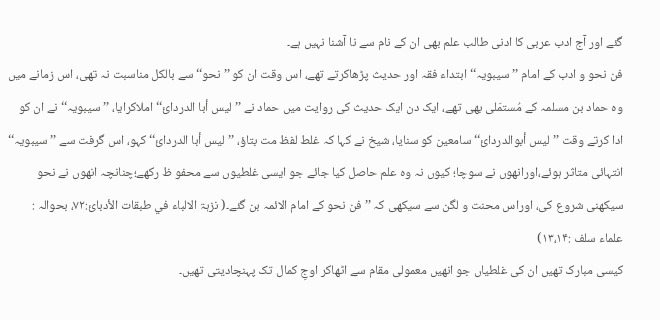گئے اور آج ادب عربی کا ادنی طالب علم بھی ان کے نام سے نا آشنا نہیں ہے۔
فن نحو و ادب کے امام ’’ سیبویہ‘‘ ابتداء فقہ اور حدیث پڑھاکرتے تھے، اس وقت ان کو ’’ نحو‘‘ سے بالکل مناسبت نہ تھی، اس زمانے میں وہ حماد بن مسلمہ کے مُستمَلی بھی تھے، ایک دن ایک حدیث کی روایت میں حماد نے ’’ لیس أبا الدردائ‘‘ املاکرایا، ’’ سیبویہ‘‘ نے ان کو ادا کرتے وقت ’’ لیس أبوالدردائ‘‘ سامعین کو سنایا، شیخ نے کہا کہ غلط لفظ مت بتاؤ، ’’لیس أبا الدردائ‘‘ کہو، اس گرفت سے ’’ سیبویہ‘‘ انتہائی متاثر ہوئے،اورانھوں نے سوچا؛ کیوں نہ وہ علم حاصل کیا جائے جو ایسی غلطیوں سے محفو ظ رکھے؛چنانچہ انھوں نے نحو سیکھنی شروع کی، اوراس محنت و لگن سے سیکھی کہ ’’ فن نحو کے امام الائمہ بن گئے۔( نزہۃ الالباء في طبقات الأدبائ:۷۲، بحوالہ : علماء سلف :۱۳،۱۴)
کیسی مبارک تھیں ان کی غلطیاں جو انھیں معمولی مقام سے اٹھاکر اوجِ کمال تک پہنچادیتی تھیں۔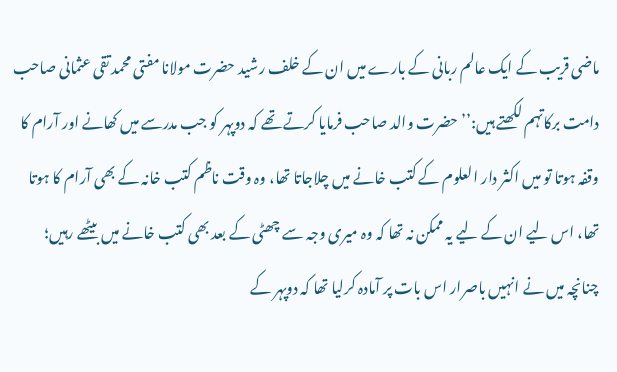ماضی قریب کے ایک عالم ربانی کے بارے میں ان کے خلف رشید حضرت مولانا مفتی محمد تقی عثمانی صاحب دامت برکاتہم لکھتے ہیں:’’ حضرت والد صاحب فرمایا کرتے تھے کہ دوپہر کو جب مدرسے میں کھانے اور آرام کا وقفہ ہوتا تو میں اکثر دار العلوم کے کتب خانے میں چلاجاتا تھا، وہ وقت ناظم کتب خانہ کے بھی آرام کا ہوتا تھا، اس لیے ان کے لیے یہ ممکن نہ تھا کہ وہ میری وجہ سے چھٹی کے بعد بھی کتب خانے میں بیٹھے رہیں؛ چنانچہ میں نے انہیں باصرار اس بات پر آمادہ کرلیا تھا کہ دوپہر کے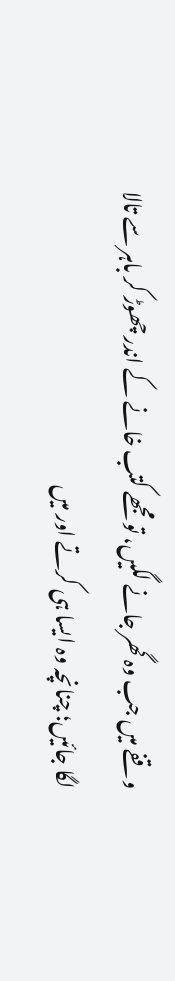وقفے میں جب وہ گھر جانے لگیں، تو مجھے کتب خانے کے اندر چھوڑ کر باہر سے تالا لگا جائیں؛ چنانچہ وہ ایسا ہی کرتے اور میں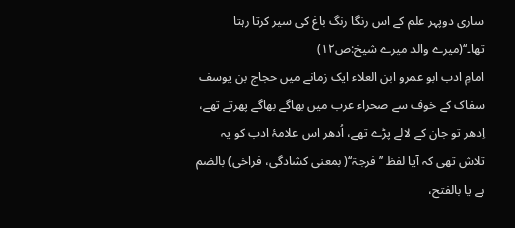ساری دوپہر علم کے اس رنگا رنگ باغ کی سیر کرتا رہتا تھا۔‘‘(میرے والد میرے شیخ:ص۱۲)
امامِ ادب ابو عمرو ابن العلاء ایک زمانے میں حجاج بن یوسف سفاک کے خوف سے صحراء عرب میں بھاگے بھاگے پھرتے تھے، اِدھر تو جان کے لالے پڑے تھے، اُدھر اس علامۂ ادب کو یہ تلاش تھی کہ آیا لفظ ’’فرجۃ‘‘( بمعنی کشادگی، فراخی) بالضم ہے یا بالفتح،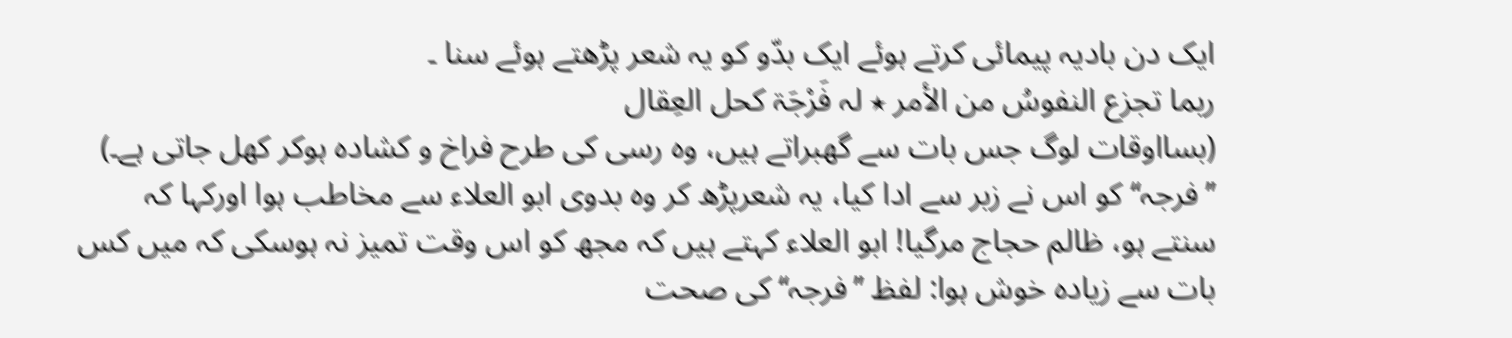ایک دن بادیہ پیمائی کرتے ہوئے ایک بدّو کو یہ شعر پڑھتے ہوئے سنا ۔
ربما تجزع النفوسُ من الأمر ٭ لہ فَرْجَۃ کحل العِقال
(بسااوقات لوگ جس بات سے گھبراتے ہیں، وہ رسی کی طرح فراخ و کشادہ ہوکر کھل جاتی ہے۔) ’’فرجہ‘‘ کو اس نے زبر سے ادا کیا، یہ شعرپڑھ کر وہ بدوی ابو العلاء سے مخاطب ہوا اورکہا کہ سنتے ہو، ظالم حجاج مرگیا! ابو العلاء کہتے ہیں کہ مجھ کو اس وقت تمیز نہ ہوسکی کہ میں کس بات سے زیادہ خوش ہوا: لفظ ’’فرجہ‘‘ کی صحت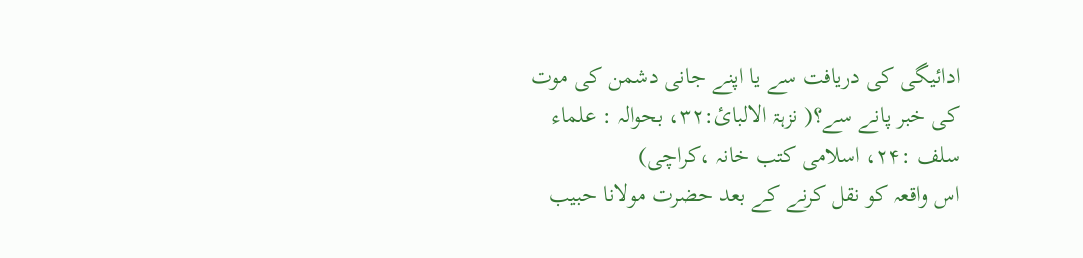ادائیگی کی دریافت سے یا اپنے جانی دشمن کی موت کی خبر پانے سے؟( نزہۃ الالبائ:۳۲، بحوالہ : علماء سلف :۲۴، اسلامی کتب خانہ ،کراچی)
اس واقعہ کو نقل کرنے کے بعد حضرت مولانا حبیب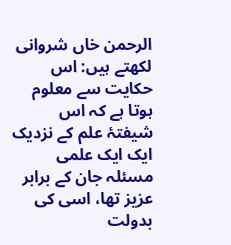الرحمن خاں شروانی لکھتے ہیں: اس حکایت سے معلوم ہوتا ہے کہ اس شیفتۂ علم کے نزدیک ایک ایک علمی مسئلہ جان کے برابر عزیز تھا، اسی کی بدولت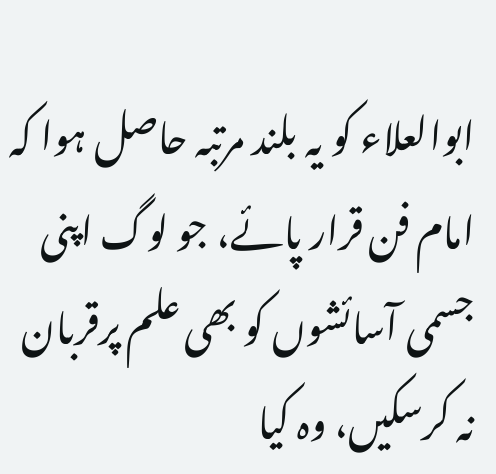ابوالعلاء کو یہ بلند مرتبہ حاصل ہوا کہ امام فن قرار پائے، جو لوگ اپنی جسمی آسائشوں کو بھی علم پرقربان نہ کرسکیں، وہ کیا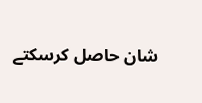شان حاصل کرسکتے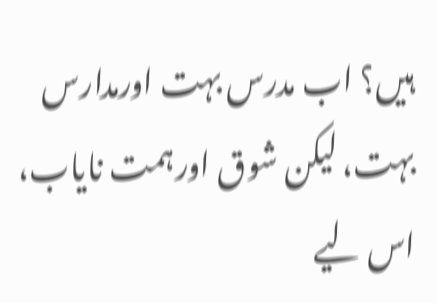ہیں؟ اب مدرس بہت اورمدارس بہت، لیکن شوق اورہمت نایاب، اس لیے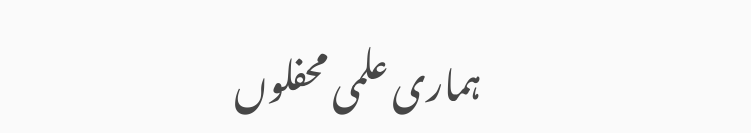ہماری علمی محفلوں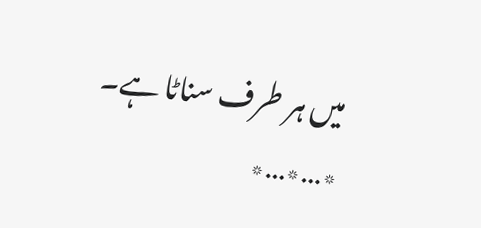میں ہر طرف سناٹا ہے۔
٭…٭…٭